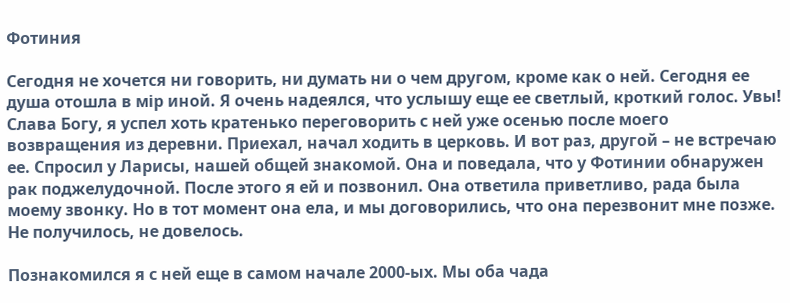Фотиния

Сегодня не хочется ни говорить, ни думать ни о чем другом, кроме как о ней. Сегодня ее душа отошла в мiр иной. Я очень надеялся, что услышу еще ее светлый, кроткий голос. Увы! Слава Богу, я успел хоть кратенько переговорить с ней уже осенью после моего возвращения из деревни. Приехал, начал ходить в церковь. И вот раз, другой – не встречаю ее. Спросил у Ларисы, нашей общей знакомой. Она и поведала, что у Фотинии обнаружен рак поджелудочной. После этого я ей и позвонил. Она ответила приветливо, рада была моему звонку. Но в тот момент она ела, и мы договорились, что она перезвонит мне позже. Не получилось, не довелось.

Познакомился я с ней еще в самом начале 2000-ых. Мы оба чада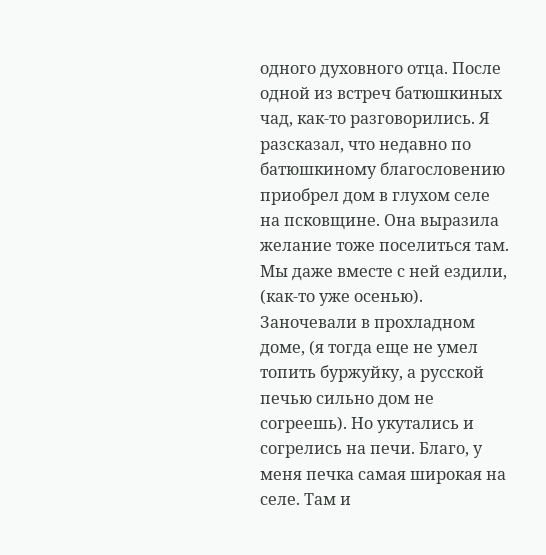одного духовного отца. После одной из встреч батюшкиных чад, как-то разговорились. Я разсказал, что недавно по батюшкиному благословению приобрел дом в глухом селе на псковщине. Она выразила желание тоже поселиться там. Мы даже вместе с ней ездили, (как-то уже осенью). Заночевали в прохладном доме, (я тогда еще не умел топить буржуйку, а русской печью сильно дом не согреешь). Но укутались и согрелись на печи. Благо, у меня печка самая широкая на селе. Там и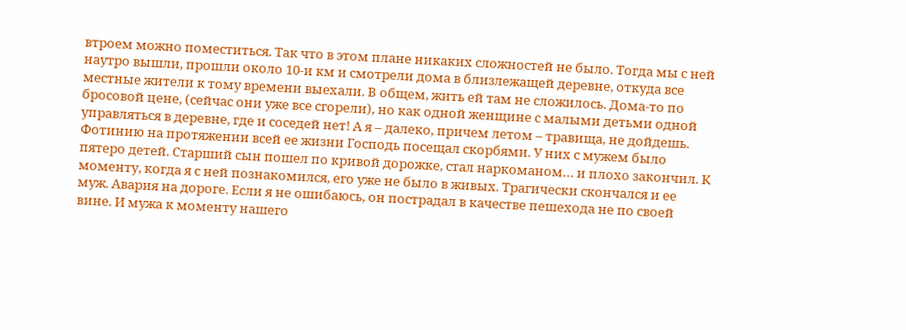втроем можно поместиться. Так что в этом плане никаких сложностей не было. Тогда мы с ней наутро вышли, прошли около 10-и км и смотрели дома в близлежащей деревне, откуда все местные жители к тому времени выехали. В общем, жить ей там не сложилось. Дома-то по бросовой цене, (сейчас они уже все сгорели), но как одной женщине с малыми детьми одной управляться в деревне, где и соседей нет! А я – далеко, причем летом – травища, не дойдешь.
Фотинию на протяжении всей ее жизни Господь посещал скорбями. У них с мужем было пятеро детей. Старший сын пошел по кривой дорожке, стал наркоманом… и плохо закончил. К моменту, когда я с ней познакомился, его уже не было в живых. Трагически скончался и ее муж. Авария на дороге. Если я не ошибаюсь, он пострадал в качестве пешехода не по своей вине. И мужа к моменту нашего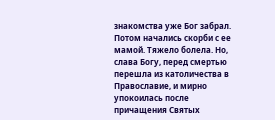знакомства уже Бог забрал. Потом начались скорби с ее мамой. Тяжело болела. Но, слава Богу, перед смертью перешла из католичества в Православие, и мирно упокоилась после причащения Святых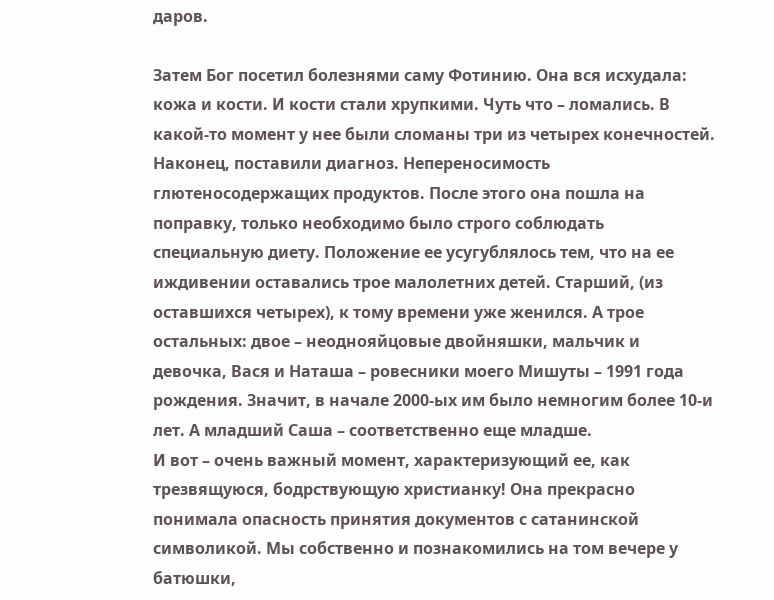даров.

Затем Бог посетил болезнями саму Фотинию. Она вся исхудала: кожа и кости. И кости стали хрупкими. Чуть что – ломались. В какой-то момент у нее были сломаны три из четырех конечностей. Наконец, поставили диагноз. Непереносимость глютеносодержащих продуктов. После этого она пошла на поправку, только необходимо было строго соблюдать специальную диету. Положение ее усугублялось тем, что на ее иждивении оставались трое малолетних детей. Старший, (из оставшихся четырех), к тому времени уже женился. А трое остальных: двое – неоднояйцовые двойняшки, мальчик и девочка, Вася и Наташа – ровесники моего Мишуты – 1991 года рождения. Значит, в начале 2000-ых им было немногим более 10-и лет. А младший Саша – соответственно еще младше.
И вот – очень важный момент, характеризующий ее, как трезвящуюся, бодрствующую христианку! Она прекрасно понимала опасность принятия документов с сатанинской символикой. Мы собственно и познакомились на том вечере у батюшки,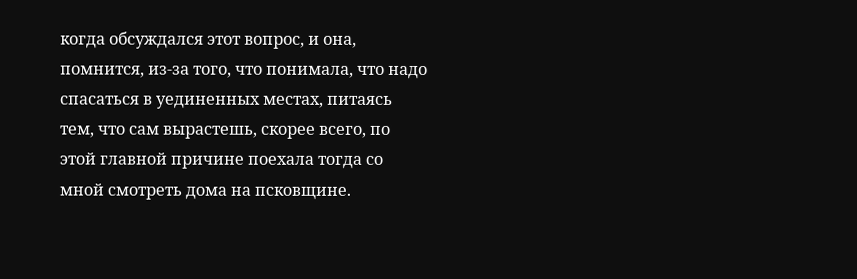когда обсуждался этот вопрос, и она, помнится, из-за того, что понимала, что надо спасаться в уединенных местах, питаясь тем, что сам вырастешь, скорее всего, по этой главной причине поехала тогда со мной смотреть дома на псковщине.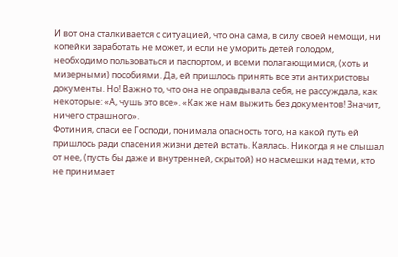И вот она сталкивается с ситуацией, что она сама, в силу своей немощи, ни копейки заработать не может, и если не уморить детей голодом, необходимо пользоваться и паспортом, и всеми полагающимися, (хоть и мизерными) пособиями. Да, ей пришлось принять все эти антихристовы документы. Но! Важно то, что она не оправдывала себя, не рассуждала, как некоторые: «А, чушь это все». «Как же нам выжить без документов! Значит, ничего страшного».
Фотиния, спаси ее Господи, понимала опасность того, на какой путь ей пришлось ради спасения жизни детей встать. Каялась. Никогда я не слышал от нее, (пусть бы даже и внутренней, скрытой) но насмешки над теми, кто не принимает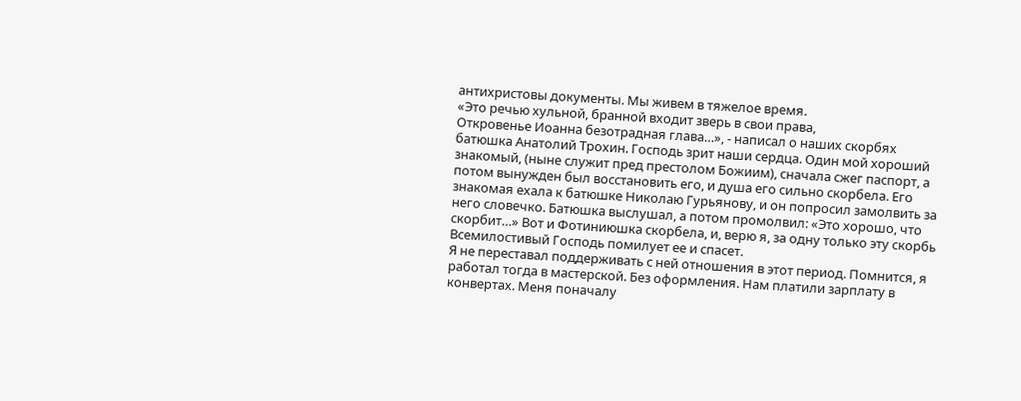антихристовы документы. Мы живем в тяжелое время.
«Это речью хульной, бранной входит зверь в свои права,
Откровенье Иоанна безотрадная глава…», - написал о наших скорбях батюшка Анатолий Трохин. Господь зрит наши сердца. Один мой хороший знакомый, (ныне служит пред престолом Божиим), сначала сжег паспорт, а потом вынужден был восстановить его, и душа его сильно скорбела. Его знакомая ехала к батюшке Николаю Гурьянову, и он попросил замолвить за него словечко. Батюшка выслушал, а потом промолвил: «Это хорошо, что скорбит…» Вот и Фотиниюшка скорбела, и, верю я, за одну только эту скорбь Всемилостивый Господь помилует ее и спасет.
Я не переставал поддерживать с ней отношения в этот период. Помнится, я работал тогда в мастерской. Без оформления. Нам платили зарплату в конвертах. Меня поначалу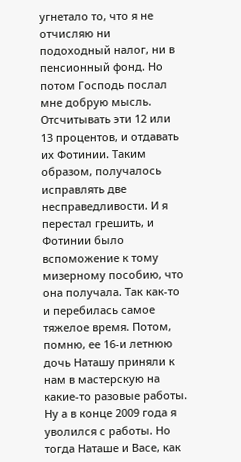угнетало то, что я не отчисляю ни подоходный налог, ни в пенсионный фонд. Но потом Господь послал мне добрую мысль. Отсчитывать эти 12 или 13 процентов, и отдавать их Фотинии. Таким образом, получалось исправлять две несправедливости. И я перестал грешить, и Фотинии было вспоможение к тому мизерному пособию, что она получала. Так как-то и перебилась самое тяжелое время. Потом, помню, ее 16-и летнюю дочь Наташу приняли к нам в мастерскую на какие-то разовые работы.
Ну а в конце 2009 года я уволился с работы. Но тогда Наташе и Васе, как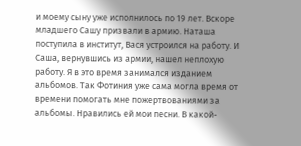и моему сыну уже исполнилось по 19 лет. Вскоре младшего Сашу призвали в армию. Наташа поступила в институт, Вася устроился на работу. И Саша, вернувшись из армии, нашел неплохую работу. Я в это время занимался изданием альбомов. Так Фотиния уже сама могла время от времени помогать мне пожертвованиями за альбомы. Нравились ей мои песни. В какой-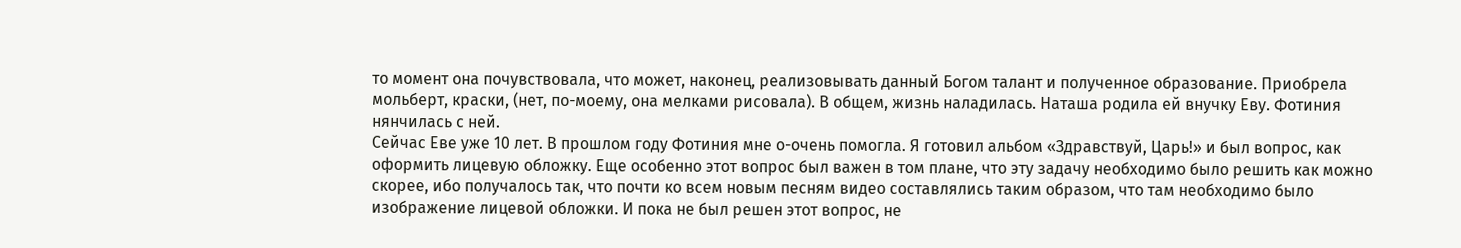то момент она почувствовала, что может, наконец, реализовывать данный Богом талант и полученное образование. Приобрела мольберт, краски, (нет, по-моему, она мелками рисовала). В общем, жизнь наладилась. Наташа родила ей внучку Еву. Фотиния нянчилась с ней.
Сейчас Еве уже 10 лет. В прошлом году Фотиния мне о-очень помогла. Я готовил альбом «Здравствуй, Царь!» и был вопрос, как оформить лицевую обложку. Еще особенно этот вопрос был важен в том плане, что эту задачу необходимо было решить как можно скорее, ибо получалось так, что почти ко всем новым песням видео составлялись таким образом, что там необходимо было изображение лицевой обложки. И пока не был решен этот вопрос, не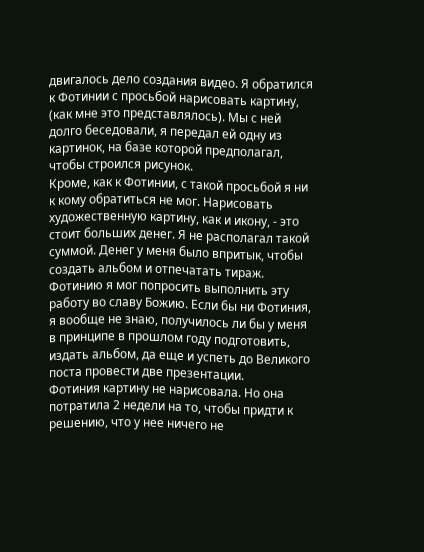двигалось дело создания видео. Я обратился к Фотинии с просьбой нарисовать картину, (как мне это представлялось). Мы с ней долго беседовали, я передал ей одну из картинок, на базе которой предполагал, чтобы строился рисунок.
Кроме, как к Фотинии, с такой просьбой я ни к кому обратиться не мог. Нарисовать художественную картину, как и икону, - это стоит больших денег. Я не располагал такой суммой. Денег у меня было впритык, чтобы создать альбом и отпечатать тираж. Фотинию я мог попросить выполнить эту работу во славу Божию. Если бы ни Фотиния, я вообще не знаю, получилось ли бы у меня в принципе в прошлом году подготовить, издать альбом, да еще и успеть до Великого поста провести две презентации.
Фотиния картину не нарисовала. Но она потратила 2 недели на то, чтобы придти к решению, что у нее ничего не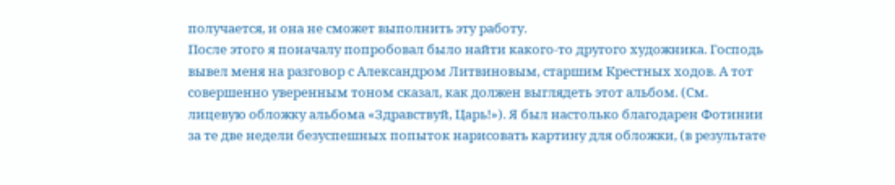получается, и она не сможет выполнить эту работу.
После этого я поначалу попробовал было найти какого-то другого художника. Господь вывел меня на разговор с Александром Литвиновым, старшим Крестных ходов. А тот совершенно уверенным тоном сказал, как должен выглядеть этот альбом. (См. лицевую обложку альбома «Здравствуй, Царь!»). Я был настолько благодарен Фотинии за те две недели безуспешных попыток нарисовать картину для обложки, (в результате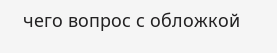чего вопрос с обложкой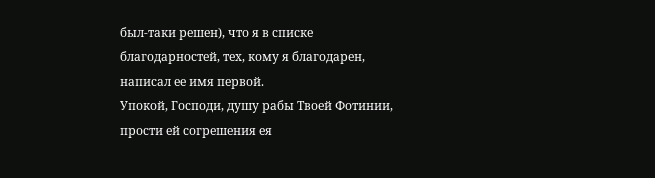был-таки решен), что я в списке благодарностей, тех, кому я благодарен, написал ее имя первой.
Упокой, Господи, душу рабы Твоей Фотинии, прости ей согрешения ея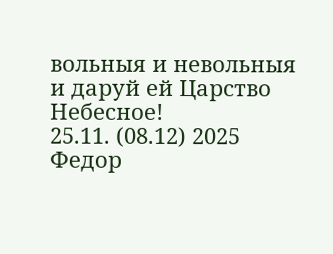вольныя и невольныя и даруй ей Царство Небесное!
25.11. (08.12) 2025
Федор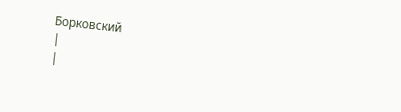Борковский
|
|